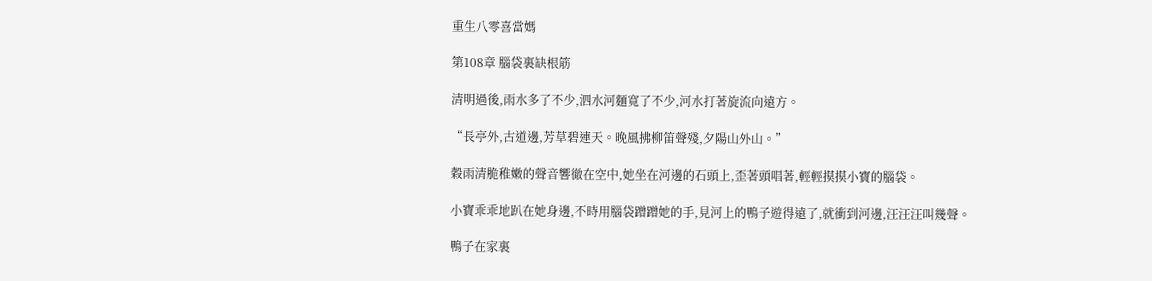重生八零喜當媽

第108章 腦袋裏缺根筋

清明過後,雨水多了不少,泗水河麵寬了不少,河水打著旋流向遠方。

“長亭外,古道邊,芳草碧連天。晚風拂柳笛聲殘,夕陽山外山。”

穀雨清脆稚嫩的聲音響徹在空中,她坐在河邊的石頭上,歪著頭唱著,輕輕摸摸小寶的腦袋。

小寶乖乖地趴在她身邊,不時用腦袋蹭蹭她的手,見河上的鴨子遊得遠了,就衝到河邊,汪汪汪叫幾聲。

鴨子在家裏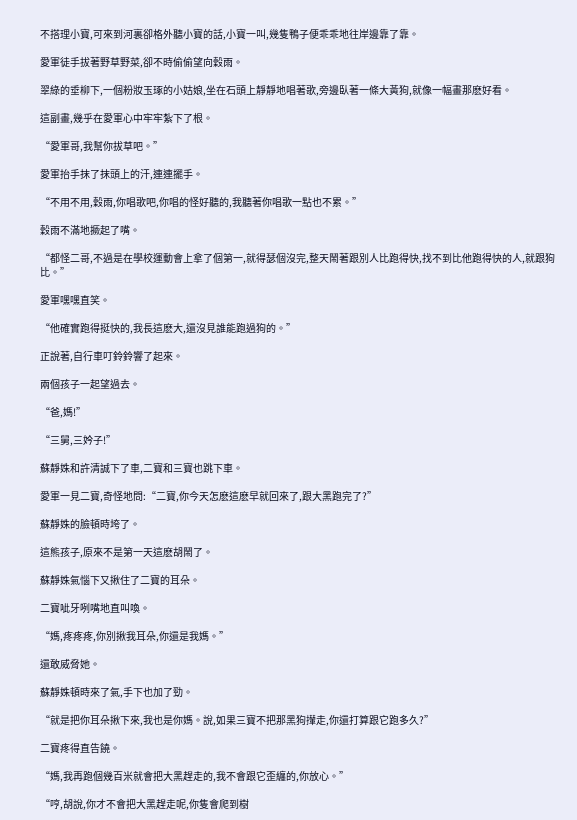不搭理小寶,可來到河裏卻格外聽小寶的話,小寶一叫,幾隻鴨子便乖乖地往岸邊靠了靠。

愛軍徒手拔著野草野菜,卻不時偷偷望向穀雨。

翠綠的垂柳下,一個粉妝玉琢的小姑娘,坐在石頭上靜靜地唱著歌,旁邊臥著一條大黃狗,就像一幅畫那麽好看。

這副畫,幾乎在愛軍心中牢牢紮下了根。

“愛軍哥,我幫你拔草吧。”

愛軍抬手抹了抹頭上的汗,連連擺手。

“不用不用,穀雨,你唱歌吧,你唱的怪好聽的,我聽著你唱歌一點也不累。”

穀雨不滿地撅起了嘴。

“都怪二哥,不過是在學校運動會上拿了個第一,就得瑟個沒完,整天鬧著跟別人比跑得快,找不到比他跑得快的人,就跟狗比。”

愛軍嘿嘿直笑。

“他確實跑得挺快的,我長這麽大,還沒見誰能跑過狗的。”

正說著,自行車叮鈴鈴響了起來。

兩個孩子一起望過去。

“爸,媽!”

“三舅,三妗子!”

蘇靜姝和許清誠下了車,二寶和三寶也跳下車。

愛軍一見二寶,奇怪地問:“二寶,你今天怎麽這麽早就回來了,跟大黑跑完了?”

蘇靜姝的臉頓時垮了。

這熊孩子,原來不是第一天這麽胡鬧了。

蘇靜姝氣惱下又揪住了二寶的耳朵。

二寶呲牙咧嘴地直叫喚。

“媽,疼疼疼,你別揪我耳朵,你還是我媽。”

還敢威脅她。

蘇靜姝頓時來了氣,手下也加了勁。

“就是把你耳朵揪下來,我也是你媽。說,如果三寶不把那黑狗攆走,你還打算跟它跑多久?”

二寶疼得直告饒。

“媽,我再跑個幾百米就會把大黑趕走的,我不會跟它歪纏的,你放心。”

“哼,胡說,你才不會把大黑趕走呢,你隻會爬到樹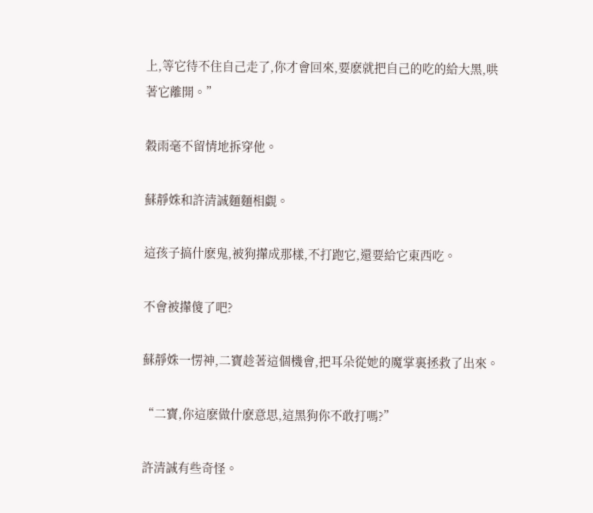上,等它待不住自己走了,你才會回來,要麽就把自己的吃的給大黑,哄著它離開。”

穀雨毫不留情地拆穿他。

蘇靜姝和許清誠麵麵相覷。

這孩子搞什麽鬼,被狗攆成那樣,不打跑它,還要給它東西吃。

不會被攆傻了吧?

蘇靜姝一愣神,二寶趁著這個機會,把耳朵從她的魔掌裏拯救了出來。

“二寶,你這麽做什麽意思,這黑狗你不敢打嗎?”

許清誠有些奇怪。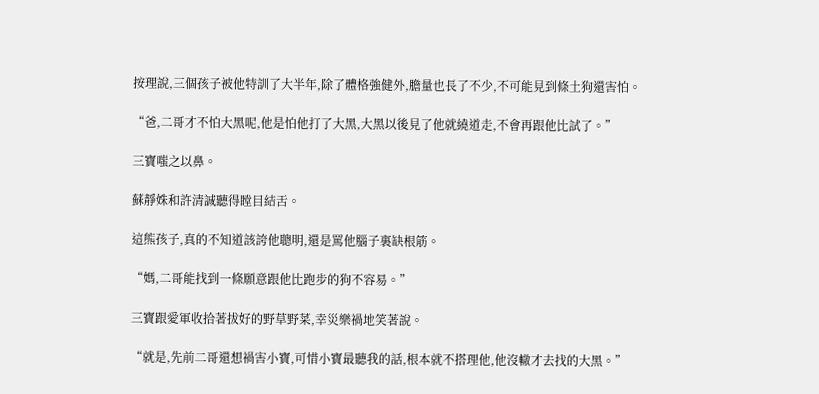按理說,三個孩子被他特訓了大半年,除了體格強健外,膽量也長了不少,不可能見到條土狗還害怕。

“爸,二哥才不怕大黑呢,他是怕他打了大黑,大黑以後見了他就繞道走,不會再跟他比試了。”

三寶嗤之以鼻。

蘇靜姝和許清誠聽得瞠目結舌。

這熊孩子,真的不知道該誇他聰明,還是罵他腦子裏缺根筋。

“媽,二哥能找到一條願意跟他比跑步的狗不容易。”

三寶跟愛軍收拾著拔好的野草野菜,幸災樂禍地笑著說。

“就是,先前二哥還想禍害小寶,可惜小寶最聽我的話,根本就不搭理他,他沒轍才去找的大黑。”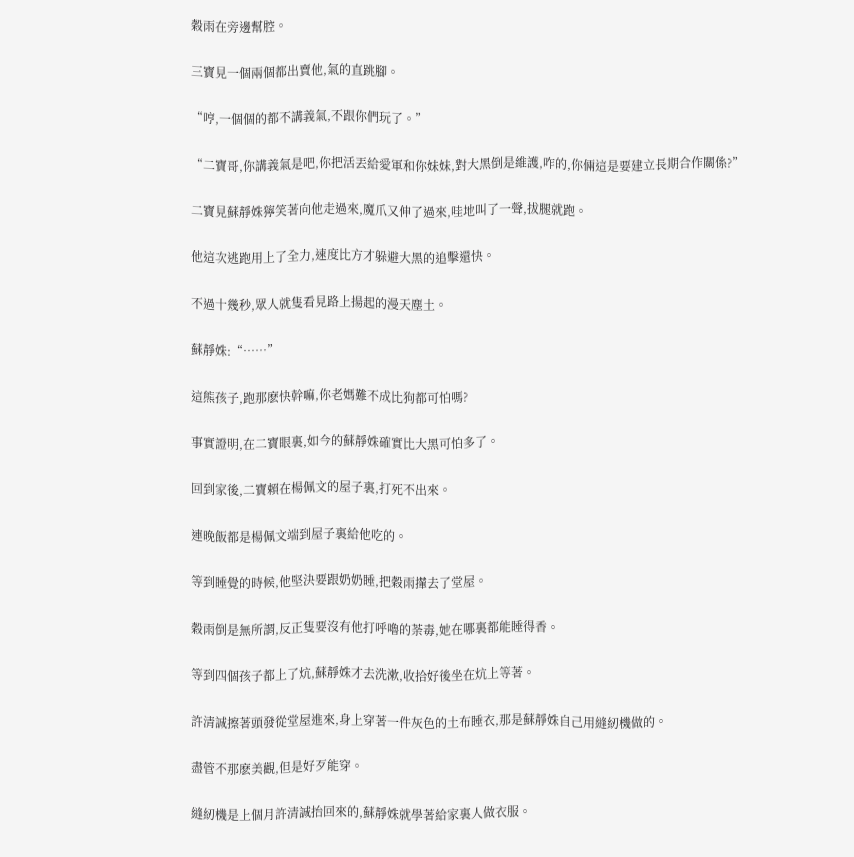穀雨在旁邊幫腔。

三寶見一個兩個都出賣他,氣的直跳腳。

“哼,一個個的都不講義氣,不跟你們玩了。”

“二寶哥,你講義氣是吧,你把活丟給愛軍和你妹妹,對大黑倒是維護,咋的,你倆這是要建立長期合作關係?”

二寶見蘇靜姝獰笑著向他走過來,魔爪又伸了過來,哇地叫了一聲,拔腿就跑。

他這次逃跑用上了全力,速度比方才躲避大黑的追擊還快。

不過十幾秒,眾人就隻看見路上揚起的漫天塵土。

蘇靜姝:“……”

這熊孩子,跑那麽快幹嘛,你老媽難不成比狗都可怕嗎?

事實證明,在二寶眼裏,如今的蘇靜姝確實比大黑可怕多了。

回到家後,二寶賴在楊佩文的屋子裏,打死不出來。

連晚飯都是楊佩文端到屋子裏給他吃的。

等到睡覺的時候,他堅決要跟奶奶睡,把穀雨攆去了堂屋。

穀雨倒是無所謂,反正隻要沒有他打呼嚕的荼毒,她在哪裏都能睡得香。

等到四個孩子都上了炕,蘇靜姝才去洗漱,收拾好後坐在炕上等著。

許清誠擦著頭發從堂屋進來,身上穿著一件灰色的土布睡衣,那是蘇靜姝自己用縫紉機做的。

盡管不那麽美觀,但是好歹能穿。

縫紉機是上個月許清誠抬回來的,蘇靜姝就學著給家裏人做衣服。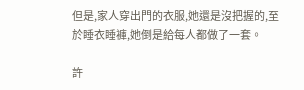但是,家人穿出門的衣服,她還是沒把握的,至於睡衣睡褲,她倒是給每人都做了一套。

許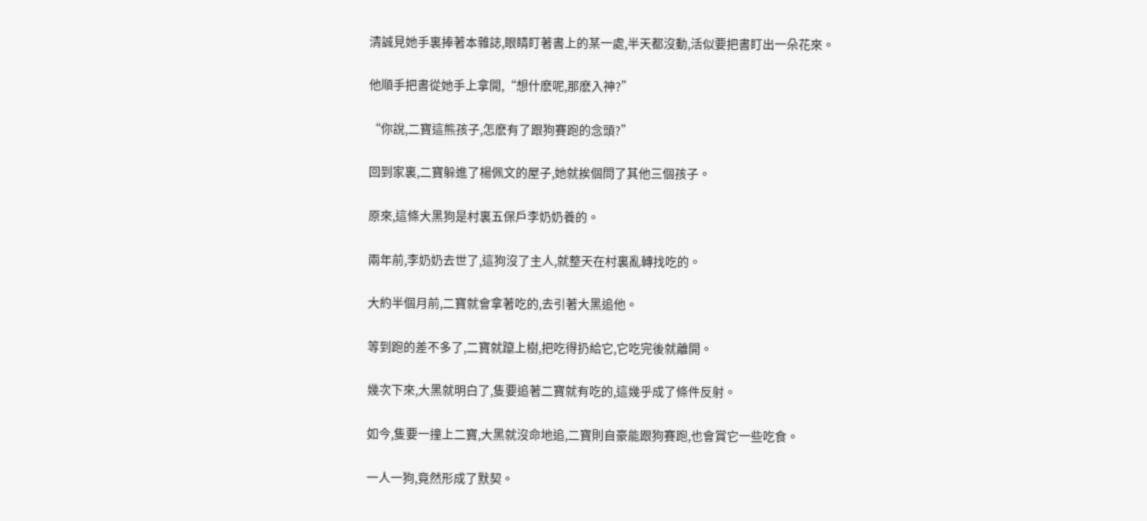清誠見她手裏捧著本雜誌,眼睛盯著書上的某一處,半天都沒動,活似要把書盯出一朵花來。

他順手把書從她手上拿開,“想什麽呢,那麽入神?”

“你說,二寶這熊孩子,怎麽有了跟狗賽跑的念頭?”

回到家裏,二寶躲進了楊佩文的屋子,她就挨個問了其他三個孩子。

原來,這條大黑狗是村裏五保戶李奶奶養的。

兩年前,李奶奶去世了,這狗沒了主人,就整天在村裏亂轉找吃的。

大約半個月前,二寶就會拿著吃的,去引著大黑追他。

等到跑的差不多了,二寶就躥上樹,把吃得扔給它,它吃完後就離開。

幾次下來,大黑就明白了,隻要追著二寶就有吃的,這幾乎成了條件反射。

如今,隻要一撞上二寶,大黑就沒命地追,二寶則自豪能跟狗賽跑,也會賞它一些吃食。

一人一狗,竟然形成了默契。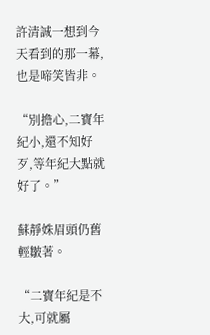許清誠一想到今天看到的那一幕,也是啼笑皆非。

“別擔心,二寶年紀小,還不知好歹,等年紀大點就好了。”

蘇靜姝眉頭仍舊輕皺著。

“二寶年紀是不大,可就屬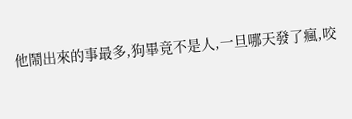他鬧出來的事最多,狗畢竟不是人,一旦哪天發了瘋,咬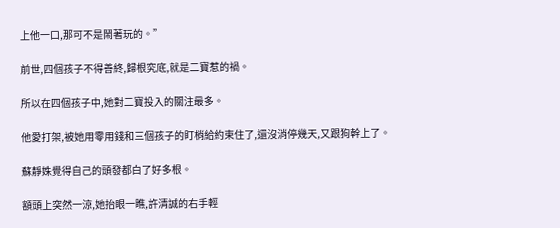上他一口,那可不是鬧著玩的。”

前世,四個孩子不得善終,歸根究底,就是二寶惹的禍。

所以在四個孩子中,她對二寶投入的關注最多。

他愛打架,被她用零用錢和三個孩子的盯梢給約束住了,還沒消停幾天,又跟狗幹上了。

蘇靜姝覺得自己的頭發都白了好多根。

額頭上突然一涼,她抬眼一瞧,許清誠的右手輕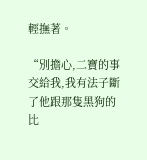輕撫著。

“別擔心,二寶的事交給我,我有法子斷了他跟那隻黑狗的比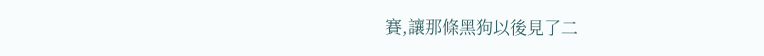賽,讓那條黑狗以後見了二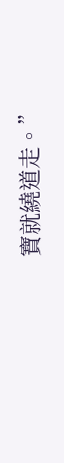寶就繞道走。”